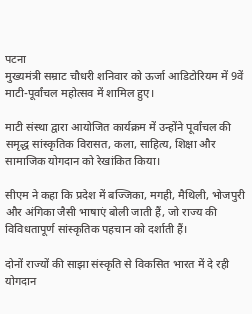पटना
मुख्यमंत्री सम्राट चौधरी शनिवार को ऊर्जा आडिटोरियम में 9वें माटी-पूर्वांचल महोत्सव में शामिल हुए।

माटी संस्था द्वारा आयोजित कार्यक्रम में उन्होंने पूर्वांचल की समृद्ध सांस्कृतिक विरासत, कला, साहित्य, शिक्षा और सामाजिक योगदान को रेखांकित किया।

सीएम ने कहा कि प्रदेश में बज्जिका, मगही, मैथिली, भोजपुरी और अंगिका जैसी भाषाएं बोली जाती हैं, जो राज्य की विविधतापूर्ण सांस्कृतिक पहचान को दर्शाती हैं।

दोनों राज्‍यों की साझा संस्‍कृत‍ि से विकस‍ित भारत में दे रही योगदान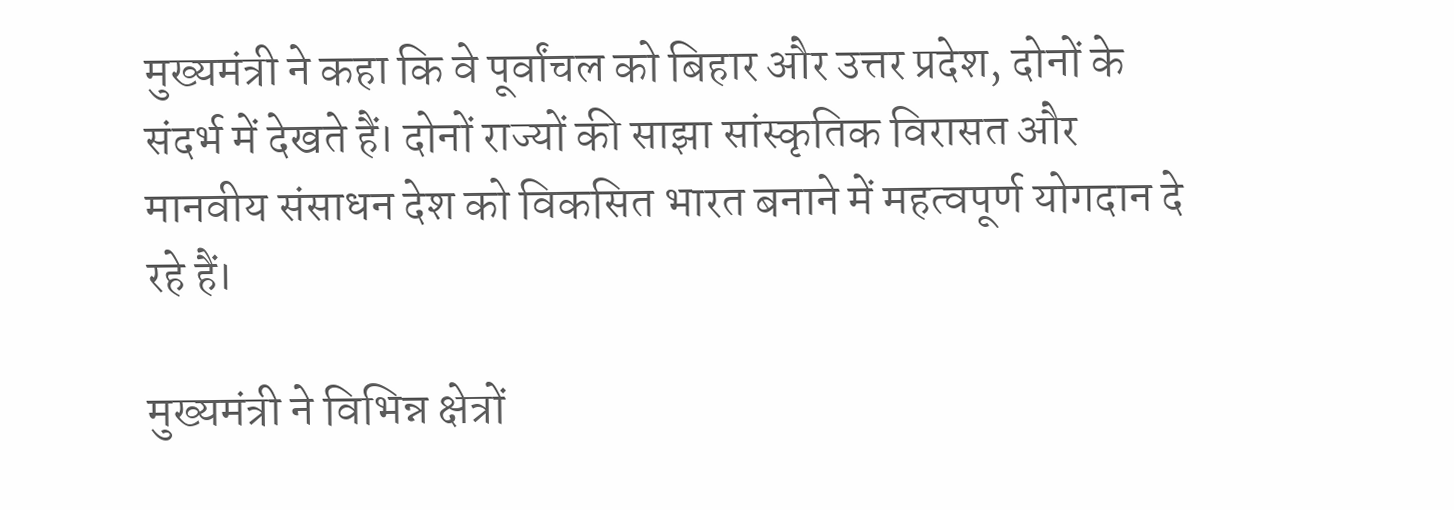मुख्यमंत्री ने कहा कि वे पूर्वांचल को बिहार और उत्तर प्रदेश, दोनों के संदर्भ में देखते हैं। दोनों राज्यों की साझा सांस्कृतिक विरासत और मानवीय संसाधन देश को विकसित भारत बनाने में महत्वपूर्ण योगदान दे रहे हैं।

मुख्यमंत्री ने विभिन्न क्षेत्रों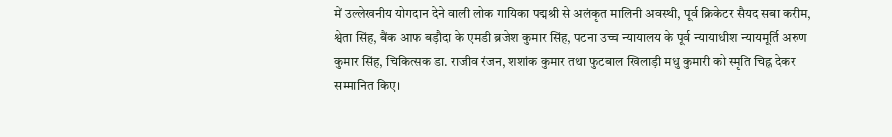में उल्लेखनीय योगदान देने वाली लोक गायिका पद्मश्री से अलंकृत मालिनी अवस्थी, पूर्व क्रिकेटर सैयद सबा करीम, श्वेता सिंह, बैंक आफ बड़ौदा के एमडी ब्रजेश कुमार सिंह, पटना उच्च न्यायालय के पूर्व न्यायाधीश न्यायमूर्ति अरुण कुमार सिंह, चिकित्सक डा. राजीव रंजन, शशांक कुमार तथा फुटबाल खिलाड़ी मधु कुमारी को स्मृति चिह्न देकर सम्मानित किए।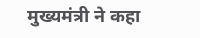मुख्यमंत्री ने कहा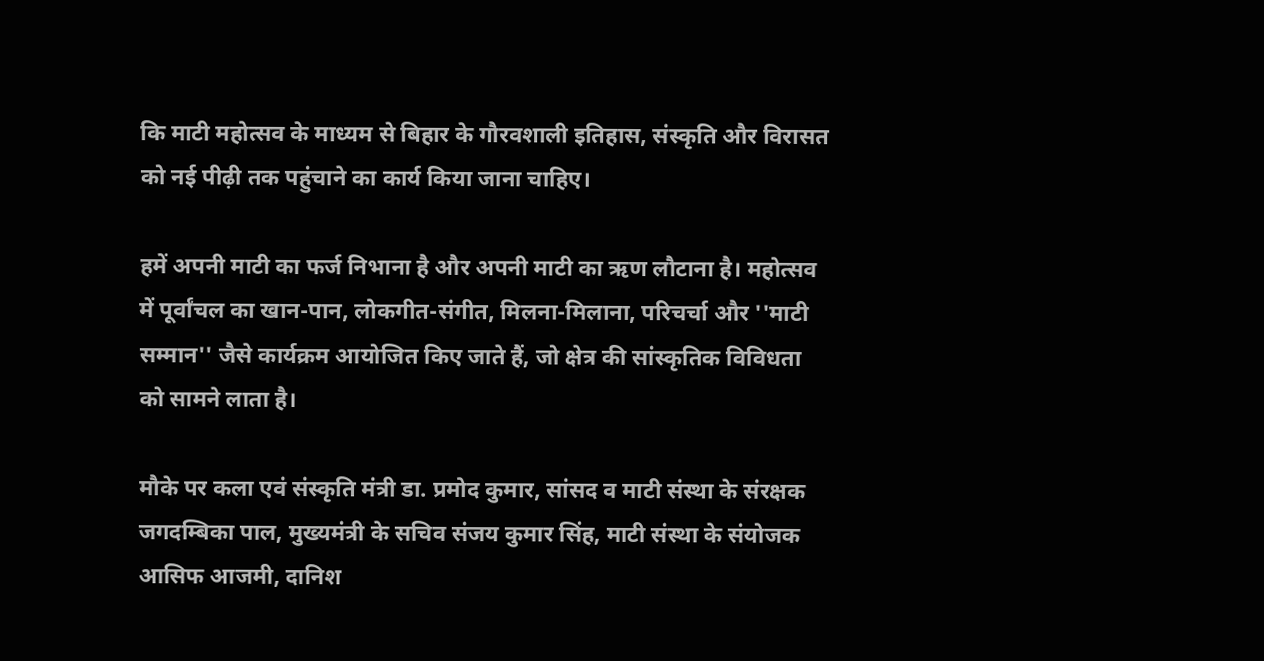कि माटी महोत्सव के माध्यम से बिहार के गौरवशाली इतिहास, संस्कृति और विरासत को नई पीढ़ी तक पहुंचाने का कार्य किया जाना चाहिए।

हमें अपनी माटी का फर्ज निभाना है और अपनी माटी का ऋण लौटाना है। महोत्सव में पूर्वांचल का खान-पान, लोकगीत-संगीत, मिलना-मिलाना, परिचर्चा और ''माटी सम्मान'' जैसे कार्यक्रम आयोजित किए जाते हैं, जो क्षेत्र की सांस्कृतिक विविधता को सामने लाता है।

मौके पर कला एवं संस्कृति मंत्री डा. प्रमोद कुमार, सांसद व माटी संस्था के संरक्षक जगदम्बिका पाल, मुख्यमंत्री के सचिव संजय कुमार सिंह, माटी संस्था के संयोजक आसिफ आजमी, दानिश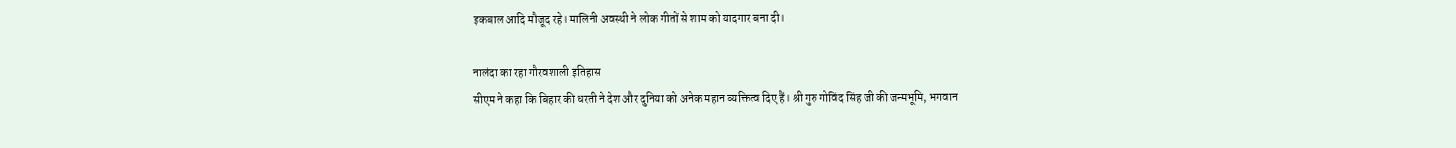इकबाल आदि मौजूद रहे। मालिनी अवस्थी ने लोक गीतों से शाम को यादगार बना दी।

नालंदा का रहा गौरवशाली इतिहास
सीएम ने कहा कि बिहार की धरती ने देश और दुनिया को अनेक महान व्यक्तित्व दिए हैं। श्री गुरु गोविंद सिंह जी की जन्मभूमि, भगवान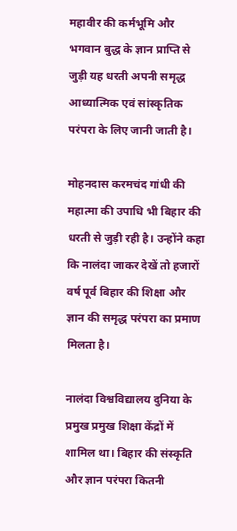महावीर की कर्मभूमि और भगवान बुद्ध के ज्ञान प्राप्ति से जुड़ी यह धरती अपनी समृद्ध आध्यात्मिक एवं सांस्कृतिक परंपरा के लिए जानी जाती है।

मोहनदास करमचंद गांधी की महात्मा की उपाधि भी बिहार की धरती से जुड़ी रही है। उन्होंने कहा कि नालंदा जाकर देखें तो हजारों वर्ष पूर्व बिहार की शिक्षा और ज्ञान की समृद्ध परंपरा का प्रमाण मिलता है।

नालंदा विश्वविद्यालय दुनिया के प्रमुख प्रमुख शिक्षा केंद्रों में शामिल था। बिहार की संस्कृति और ज्ञान परंपरा कितनी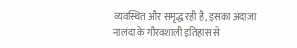व्यवस्थित और समृद्ध रही है, इसका अंदाजा नालंदा के गौरवशाली इतिहास से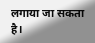लगाया जा सकता है।